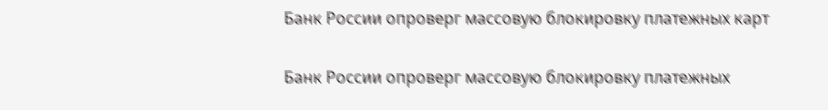Банк России опроверг массовую блокировку платежных карт

Банк России опроверг массовую блокировку платежных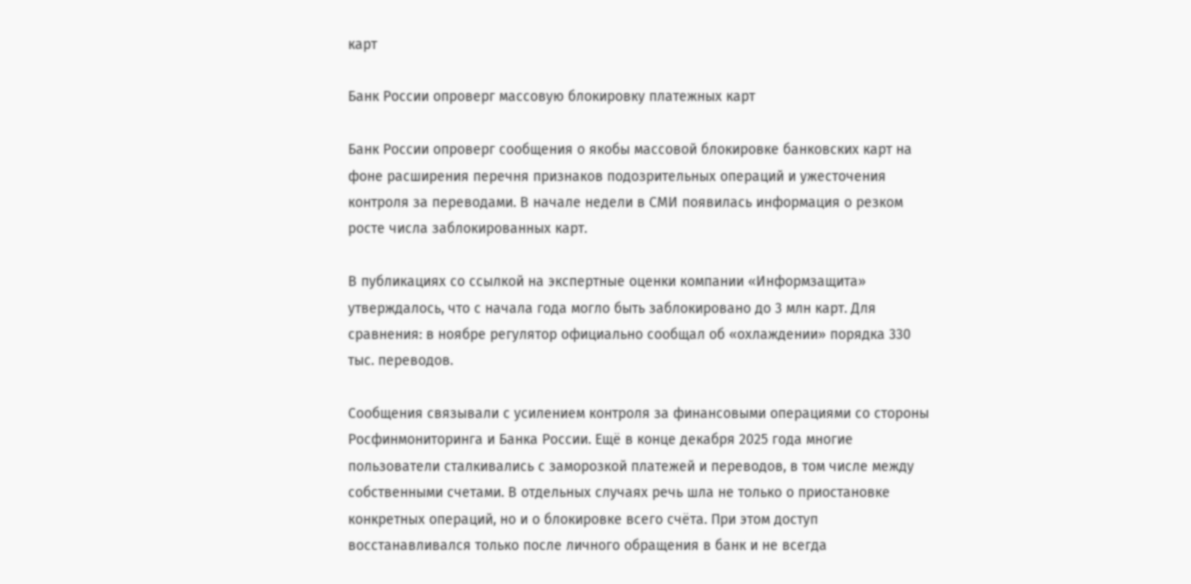карт

Банк России опроверг массовую блокировку платежных карт

Банк России опроверг сообщения о якобы массовой блокировке банковских карт на фоне расширения перечня признаков подозрительных операций и ужесточения контроля за переводами. В начале недели в СМИ появилась информация о резком росте числа заблокированных карт.

В публикациях со ссылкой на экспертные оценки компании «Информзащита» утверждалось, что с начала года могло быть заблокировано до 3 млн карт. Для сравнения: в ноябре регулятор официально сообщал об «охлаждении» порядка 330 тыс. переводов.

Сообщения связывали с усилением контроля за финансовыми операциями со стороны Росфинмониторинга и Банка России. Ещё в конце декабря 2025 года многие пользователи сталкивались с заморозкой платежей и переводов, в том числе между собственными счетами. В отдельных случаях речь шла не только о приостановке конкретных операций, но и о блокировке всего счёта. При этом доступ восстанавливался только после личного обращения в банк и не всегда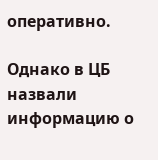оперативно.

Однако в ЦБ назвали информацию о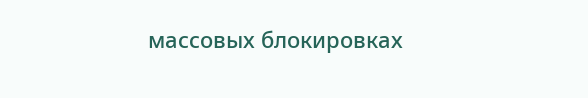массовых блокировках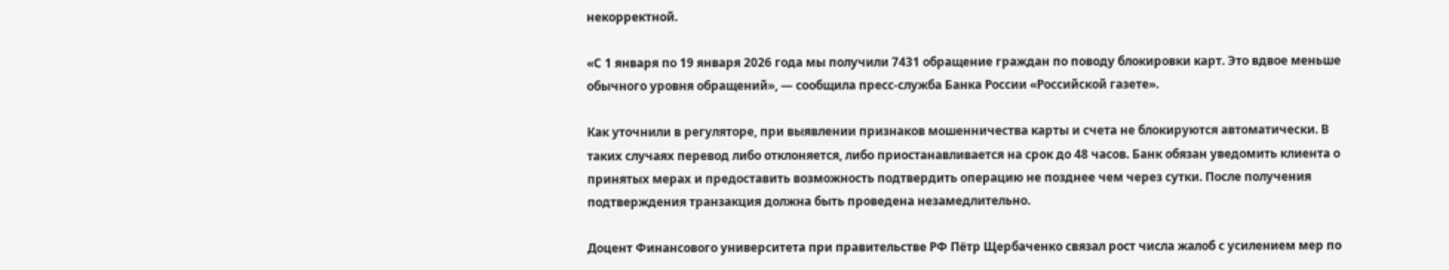некорректной.

«С 1 января по 19 января 2026 года мы получили 7431 обращение граждан по поводу блокировки карт. Это вдвое меньше обычного уровня обращений», — сообщила пресс-служба Банка России «Российской газете».

Как уточнили в регуляторе, при выявлении признаков мошенничества карты и счета не блокируются автоматически. В таких случаях перевод либо отклоняется, либо приостанавливается на срок до 48 часов. Банк обязан уведомить клиента о принятых мерах и предоставить возможность подтвердить операцию не позднее чем через сутки. После получения подтверждения транзакция должна быть проведена незамедлительно.

Доцент Финансового университета при правительстве РФ Пётр Щербаченко связал рост числа жалоб с усилением мер по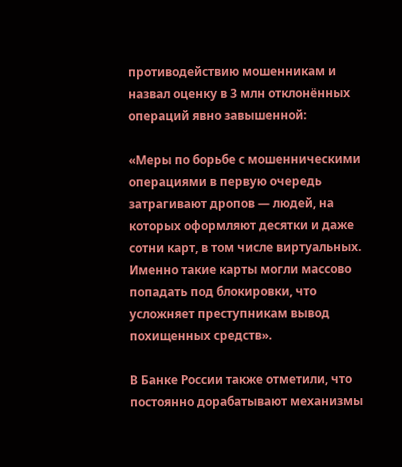противодействию мошенникам и назвал оценку в 3 млн отклонённых операций явно завышенной:

«Меры по борьбе с мошенническими операциями в первую очередь затрагивают дропов — людей, на которых оформляют десятки и даже сотни карт, в том числе виртуальных. Именно такие карты могли массово попадать под блокировки, что усложняет преступникам вывод похищенных средств».

В Банке России также отметили, что постоянно дорабатывают механизмы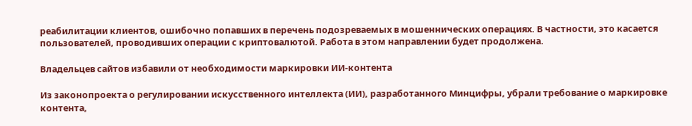реабилитации клиентов, ошибочно попавших в перечень подозреваемых в мошеннических операциях. В частности, это касается пользователей, проводивших операции с криптовалютой. Работа в этом направлении будет продолжена.

Владельцев сайтов избавили от необходимости маркировки ИИ-контента

Из законопроекта о регулировании искусственного интеллекта (ИИ), разработанного Минцифры, убрали требование о маркировке контента,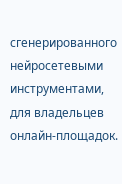сгенерированного нейросетевыми инструментами, для владельцев онлайн-площадок.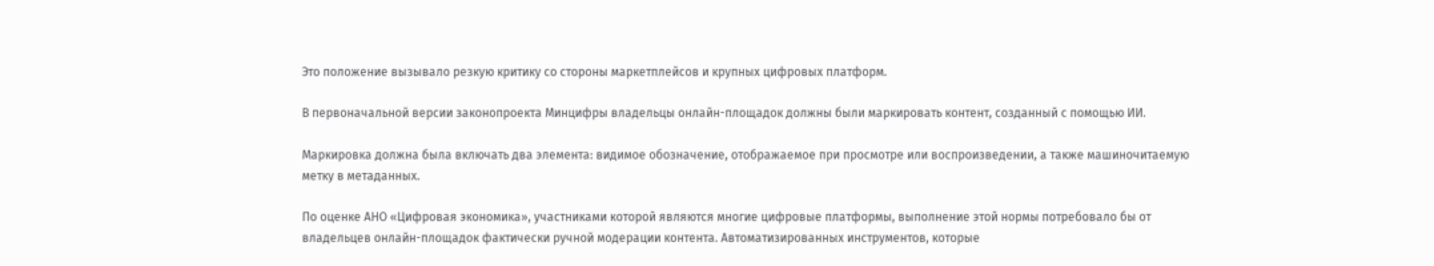Это положение вызывало резкую критику со стороны маркетплейсов и крупных цифровых платформ.

В первоначальной версии законопроекта Минцифры владельцы онлайн-площадок должны были маркировать контент, созданный с помощью ИИ.

Маркировка должна была включать два элемента: видимое обозначение, отображаемое при просмотре или воспроизведении, а также машиночитаемую метку в метаданных.

По оценке АНО «Цифровая экономика», участниками которой являются многие цифровые платформы, выполнение этой нормы потребовало бы от владельцев онлайн-площадок фактически ручной модерации контента. Автоматизированных инструментов, которые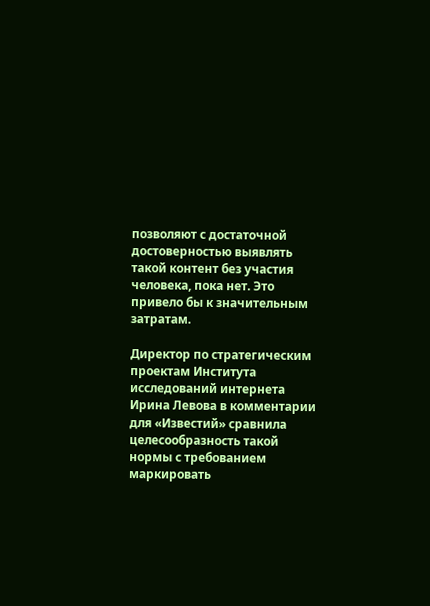позволяют с достаточной достоверностью выявлять такой контент без участия человека, пока нет. Это привело бы к значительным затратам.

Директор по стратегическим проектам Института исследований интернета Ирина Левова в комментарии для «Известий» сравнила целесообразность такой нормы с требованием маркировать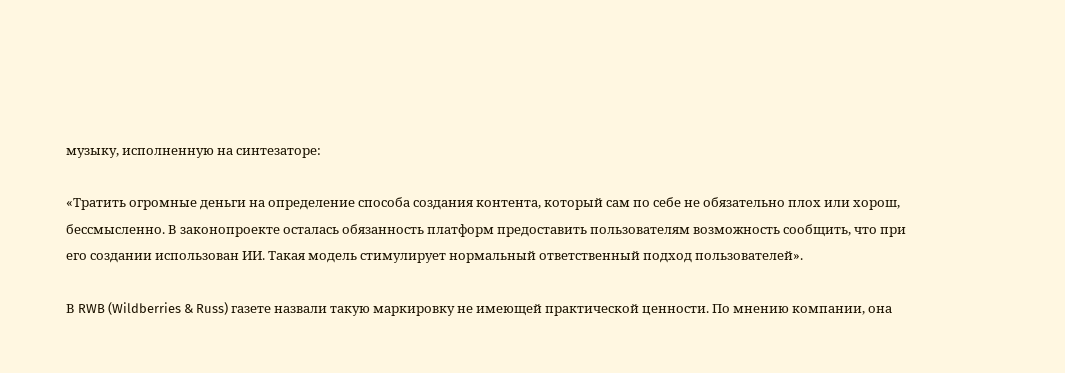музыку, исполненную на синтезаторе:

«Тратить огромные деньги на определение способа создания контента, который сам по себе не обязательно плох или хорош, бессмысленно. В законопроекте осталась обязанность платформ предоставить пользователям возможность сообщить, что при его создании использован ИИ. Такая модель стимулирует нормальный ответственный подход пользователей».

В RWB (Wildberries & Russ) газете назвали такую маркировку не имеющей практической ценности. По мнению компании, она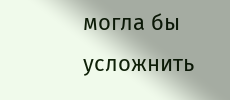могла бы усложнить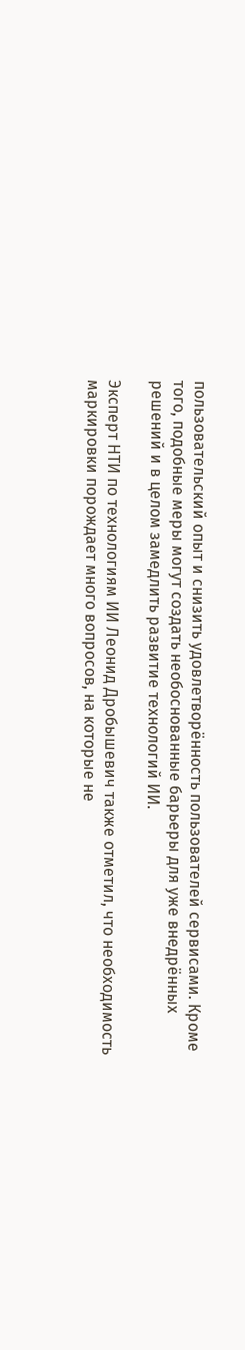пользовательский опыт и снизить удовлетворённость пользователей сервисами. Кроме того, подобные меры могут создать необоснованные барьеры для уже внедрённых решений и в целом замедлить развитие технологий ИИ.

Эксперт НТИ по технологиям ИИ Леонид Дробышевич также отметил, что необходимость маркировки порождает много вопросов, на которые не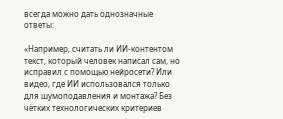всегда можно дать однозначные ответы:

«Например, считать ли ИИ-контентом текст, который человек написал сам, но исправил с помощью нейросети? Или видео, где ИИ использовался только для шумоподавления и монтажа? Без чётких технологических критериев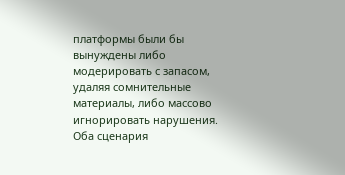платформы были бы вынуждены либо модерировать с запасом, удаляя сомнительные материалы, либо массово игнорировать нарушения. Оба сценария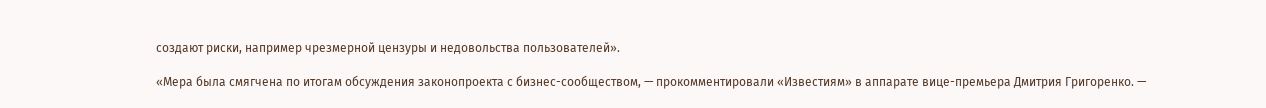создают риски, например чрезмерной цензуры и недовольства пользователей».

«Мера была смягчена по итогам обсуждения законопроекта с бизнес-сообществом, — прокомментировали «Известиям» в аппарате вице-премьера Дмитрия Григоренко. —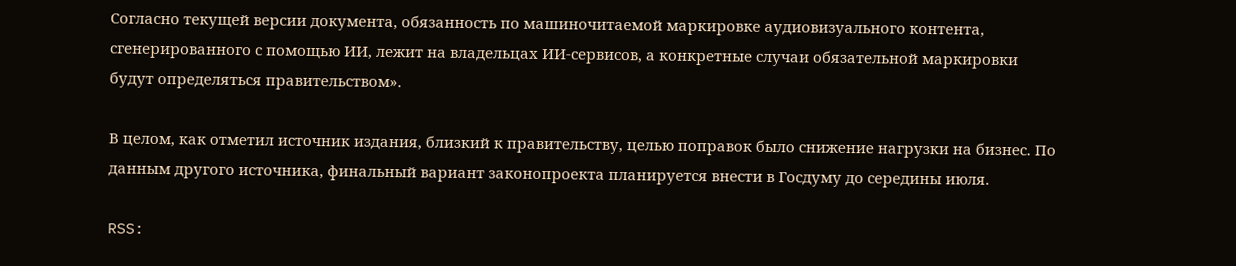Согласно текущей версии документа, обязанность по машиночитаемой маркировке аудиовизуального контента, сгенерированного с помощью ИИ, лежит на владельцах ИИ-сервисов, а конкретные случаи обязательной маркировки будут определяться правительством».

В целом, как отметил источник издания, близкий к правительству, целью поправок было снижение нагрузки на бизнес. По данным другого источника, финальный вариант законопроекта планируется внести в Госдуму до середины июля.

RSS: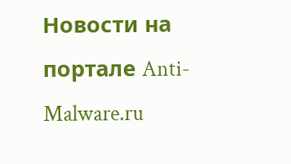Новости на портале Anti-Malware.ru